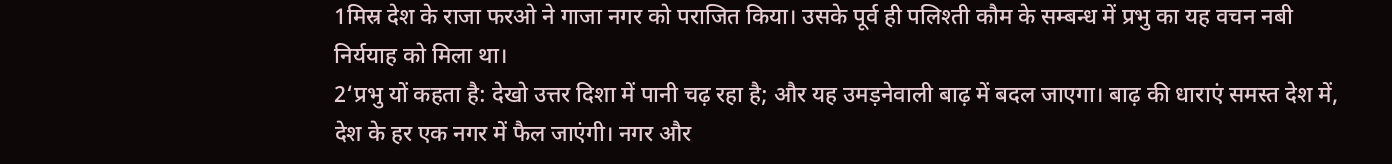1मिस्र देश के राजा फरओ ने गाजा नगर को पराजित किया। उसके पूर्व ही पलिश्ती कौम के सम्बन्ध में प्रभु का यह वचन नबी निर्ययाह को मिला था।
2‘प्रभु यों कहता है: देखो उत्तर दिशा में पानी चढ़ रहा है; और यह उमड़नेवाली बाढ़ में बदल जाएगा। बाढ़ की धाराएं समस्त देश में, देश के हर एक नगर में फैल जाएंगी। नगर और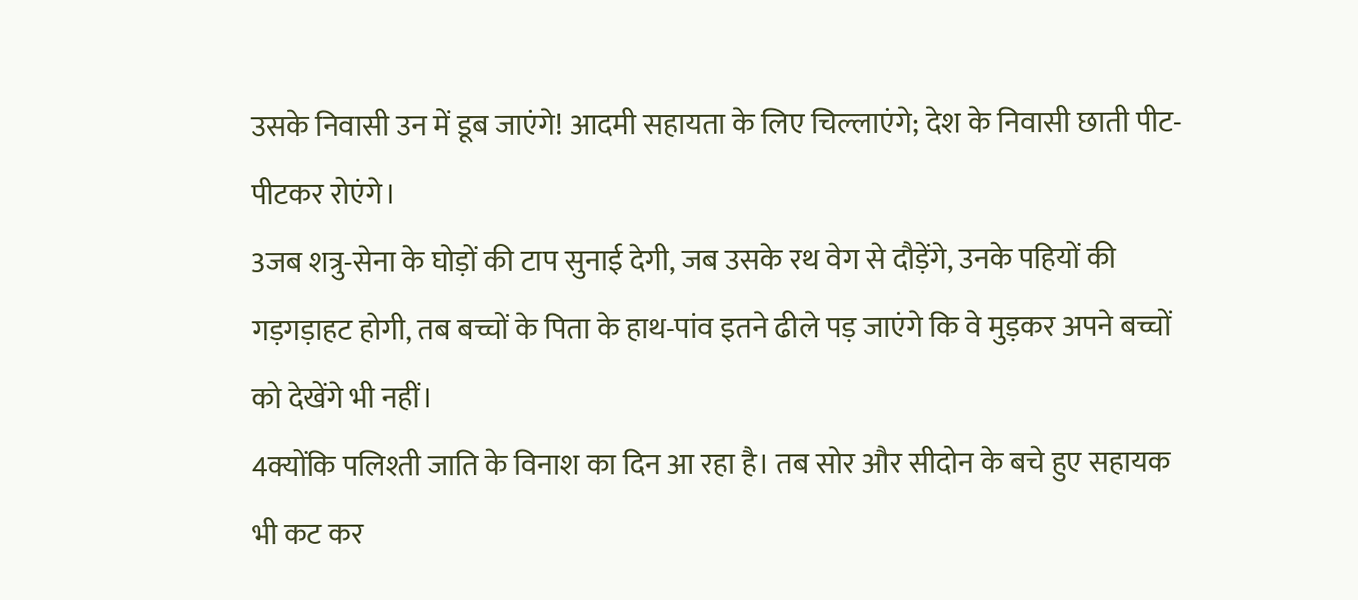उसके निवासी उन में डूब जाएंगे! आदमी सहायता के लिए चिल्लाएंगे; देश के निवासी छाती पीट-पीटकर रोएंगे।
3जब शत्रु-सेना के घोड़ों की टाप सुनाई देगी, जब उसके रथ वेग से दौड़ेंगे, उनके पहियों की गड़गड़ाहट होगी, तब बच्चों के पिता के हाथ-पांव इतने ढीले पड़ जाएंगे कि वे मुड़कर अपने बच्चों को देखेंगे भी नहीं।
4क्योंकि पलिश्ती जाति के विनाश का दिन आ रहा है। तब सोर और सीदोन के बचे हुए सहायक भी कट कर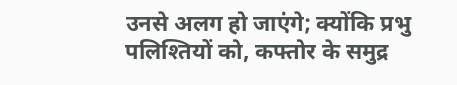उनसे अलग हो जाएंगे; क्योंकि प्रभु पलिश्तियों को, कफ्तोर के समुद्र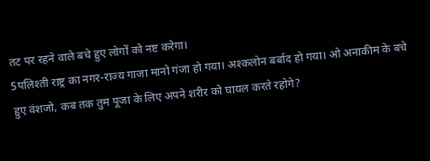तट पर रहने वाले बचे हुए लोगों को नष्ट करेगा।
5पलिश्ती राष्ट्र का नगर-राज्य गाजा मानो गंजा हो गया। अश्कलोन बर्बाद हो गया। ओ अनाकीम के बचे हुए वंशजो, कब तक तुम पूजा के लिए अपने शरीर को घायल करते रहोगे?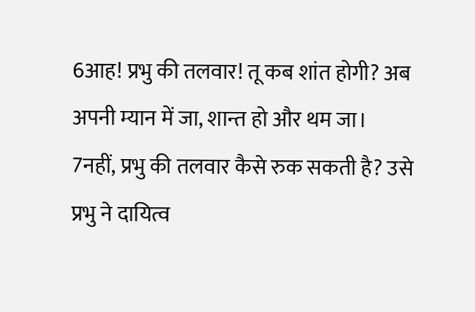6आह! प्रभु की तलवार! तू कब शांत होगी? अब अपनी म्यान में जा, शान्त हो और थम जा।
7नहीं, प्रभु की तलवार कैसे रुक सकती है? उसे प्रभु ने दायित्व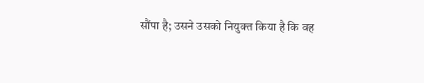सौंपा है; उसने उसको नियुक्त किया है कि वह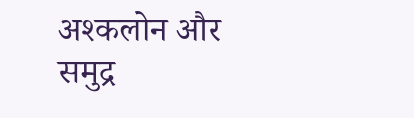अश्कलोन और समुद्र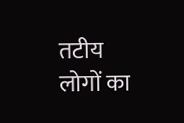तटीय लोगों का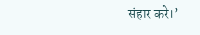संहार करे।’